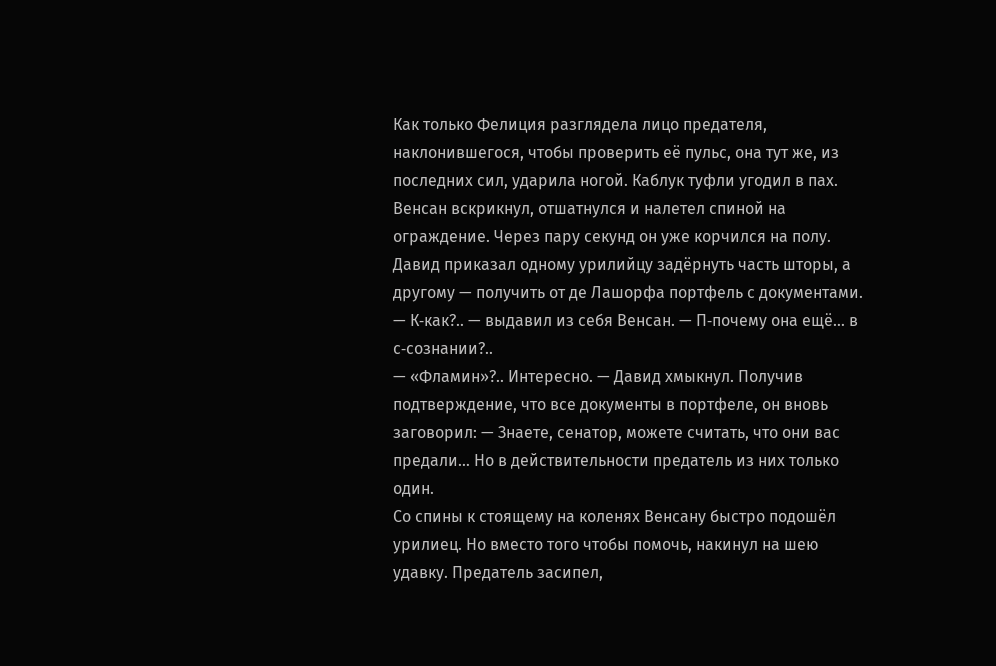Как только Фелиция разглядела лицо предателя, наклонившегося, чтобы проверить её пульс, она тут же, из последних сил, ударила ногой. Каблук туфли угодил в пах. Венсан вскрикнул, отшатнулся и налетел спиной на ограждение. Через пару секунд он уже корчился на полу.
Давид приказал одному урилийцу задёрнуть часть шторы, а другому — получить от де Лашорфа портфель с документами.
— К‑как?.. — выдавил из себя Венсан. — П‑почему она ещё… в с‑сознании?..
— «Фламин»?.. Интересно. — Давид хмыкнул. Получив подтверждение, что все документы в портфеле, он вновь заговорил: — Знаете, сенатор, можете считать, что они вас предали… Но в действительности предатель из них только один.
Со спины к стоящему на коленях Венсану быстро подошёл урилиец. Но вместо того чтобы помочь, накинул на шею удавку. Предатель засипел,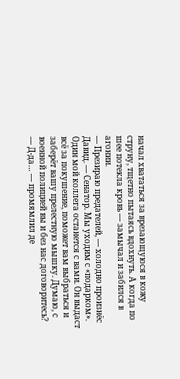начал хвататься за врезающуюся в кожу струну, тщетно пытаясь вдохнуть. А когда по шее потекла кровь — замычал и забился в агонии.
— Презираю предателей, — холодно произнёс Давид. — Сенатор. Мы уходим с «подарком». Один мой коллега останется с вами. Он выдаст всё за покушение, поможет вам выбраться и заберёт вашу прелестную мышку. Думаю, с военной полицией вы и без нас договоритесь?
— Д‑да… — промямлил де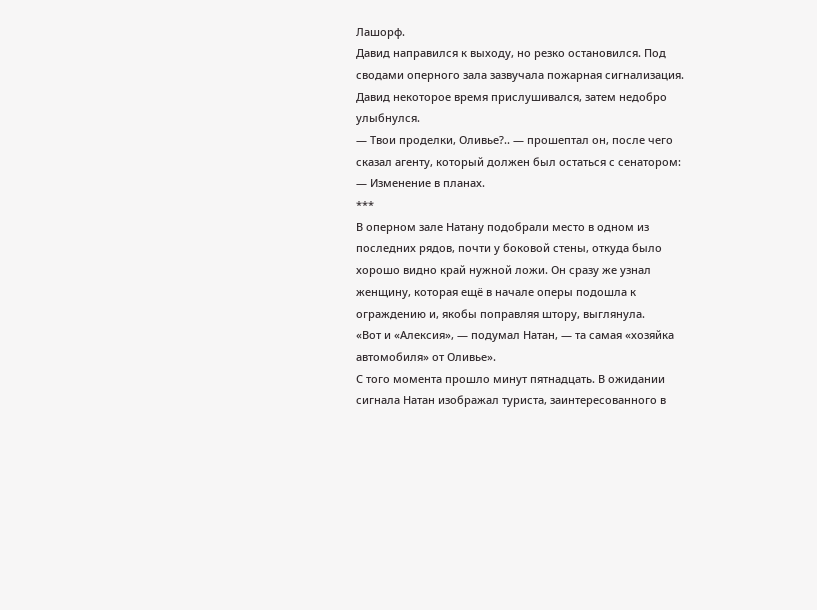Лашорф.
Давид направился к выходу, но резко остановился. Под сводами оперного зала зазвучала пожарная сигнализация. Давид некоторое время прислушивался, затем недобро улыбнулся.
— Твои проделки, Оливье?.. — прошептал он, после чего сказал агенту, который должен был остаться с сенатором: — Изменение в планах.
***
В оперном зале Натану подобрали место в одном из последних рядов, почти у боковой стены, откуда было хорошо видно край нужной ложи. Он сразу же узнал женщину, которая ещё в начале оперы подошла к ограждению и, якобы поправляя штору, выглянула.
«Вот и «Алексия», — подумал Натан, — та самая «хозяйка автомобиля» от Оливье».
С того момента прошло минут пятнадцать. В ожидании сигнала Натан изображал туриста, заинтересованного в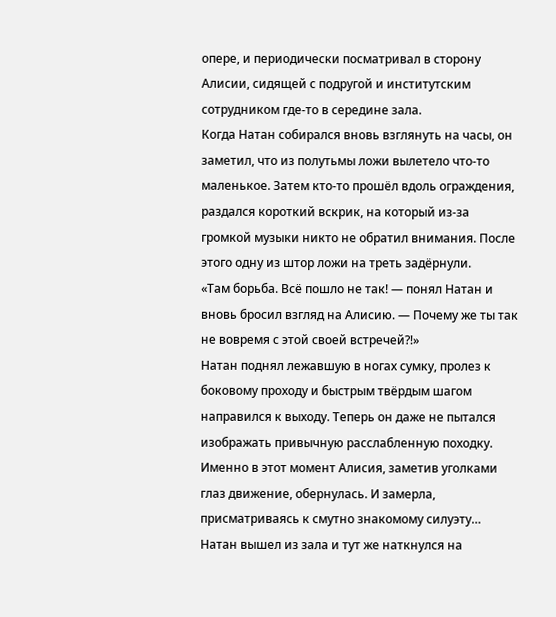опере, и периодически посматривал в сторону Алисии, сидящей с подругой и институтским сотрудником где-то в середине зала.
Когда Натан собирался вновь взглянуть на часы, он заметил, что из полутьмы ложи вылетело что-то маленькое. Затем кто-то прошёл вдоль ограждения, раздался короткий вскрик, на который из-за громкой музыки никто не обратил внимания. После этого одну из штор ложи на треть задёрнули.
«Там борьба. Всё пошло не так! — понял Натан и вновь бросил взгляд на Алисию. — Почему же ты так не вовремя с этой своей встречей?!»
Натан поднял лежавшую в ногах сумку, пролез к боковому проходу и быстрым твёрдым шагом направился к выходу. Теперь он даже не пытался изображать привычную расслабленную походку.
Именно в этот момент Алисия, заметив уголками глаз движение, обернулась. И замерла, присматриваясь к смутно знакомому силуэту…
Натан вышел из зала и тут же наткнулся на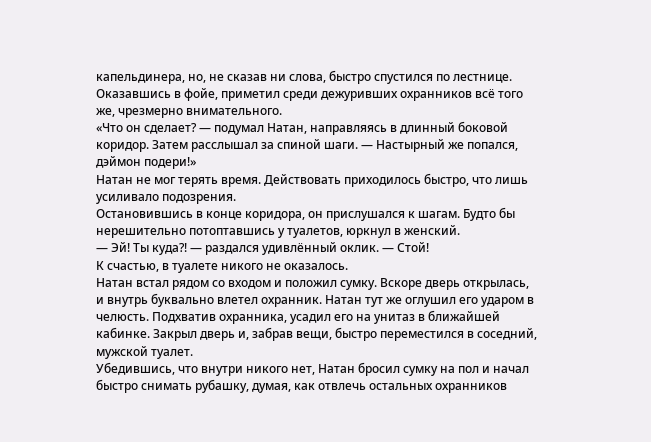капельдинера, но, не сказав ни слова, быстро спустился по лестнице. Оказавшись в фойе, приметил среди дежуривших охранников всё того же, чрезмерно внимательного.
«Что он сделает? — подумал Натан, направляясь в длинный боковой коридор. Затем расслышал за спиной шаги. — Настырный же попался, дэймон подери!»
Натан не мог терять время. Действовать приходилось быстро, что лишь усиливало подозрения.
Остановившись в конце коридора, он прислушался к шагам. Будто бы нерешительно потоптавшись у туалетов, юркнул в женский.
— Эй! Ты куда?! — раздался удивлённый оклик. — Стой!
К счастью, в туалете никого не оказалось.
Натан встал рядом со входом и положил сумку. Вскоре дверь открылась, и внутрь буквально влетел охранник. Натан тут же оглушил его ударом в челюсть. Подхватив охранника, усадил его на унитаз в ближайшей кабинке. Закрыл дверь и, забрав вещи, быстро переместился в соседний, мужской туалет.
Убедившись, что внутри никого нет, Натан бросил сумку на пол и начал быстро снимать рубашку, думая, как отвлечь остальных охранников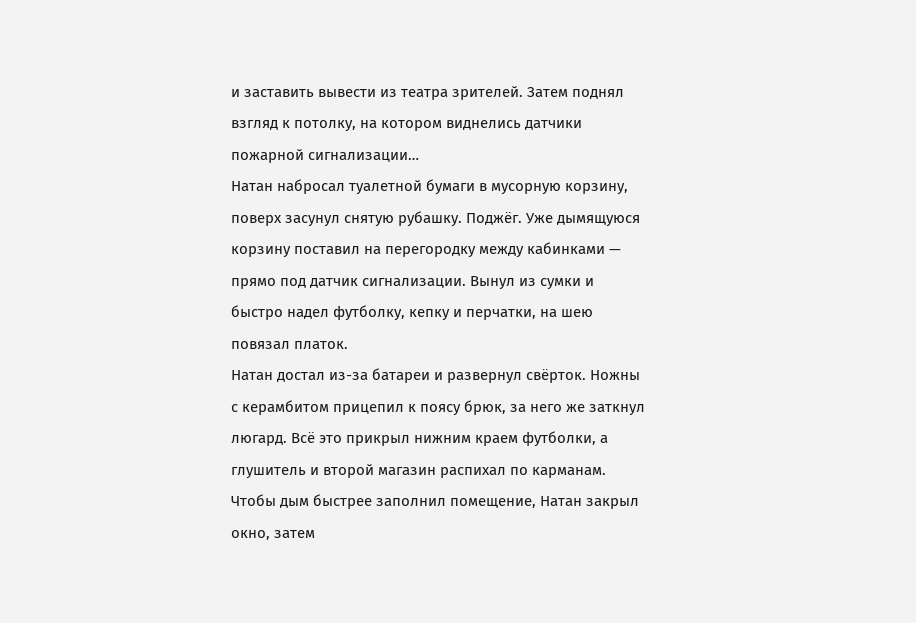и заставить вывести из театра зрителей. Затем поднял взгляд к потолку, на котором виднелись датчики пожарной сигнализации…
Натан набросал туалетной бумаги в мусорную корзину, поверх засунул снятую рубашку. Поджёг. Уже дымящуюся корзину поставил на перегородку между кабинками — прямо под датчик сигнализации. Вынул из сумки и быстро надел футболку, кепку и перчатки, на шею повязал платок.
Натан достал из-за батареи и развернул свёрток. Ножны с керамбитом прицепил к поясу брюк, за него же заткнул люгард. Всё это прикрыл нижним краем футболки, а глушитель и второй магазин распихал по карманам.
Чтобы дым быстрее заполнил помещение, Натан закрыл окно, затем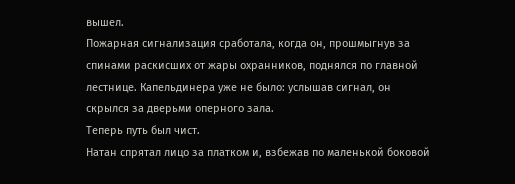вышел.
Пожарная сигнализация сработала, когда он, прошмыгнув за спинами раскисших от жары охранников, поднялся по главной лестнице. Капельдинера уже не было: услышав сигнал, он скрылся за дверьми оперного зала.
Теперь путь был чист.
Натан спрятал лицо за платком и, взбежав по маленькой боковой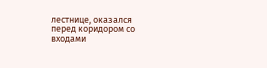лестнице, оказался перед коридором со входами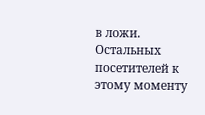в ложи. Остальных посетителей к этому моменту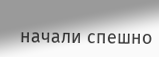начали спешно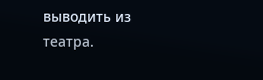выводить из театра.